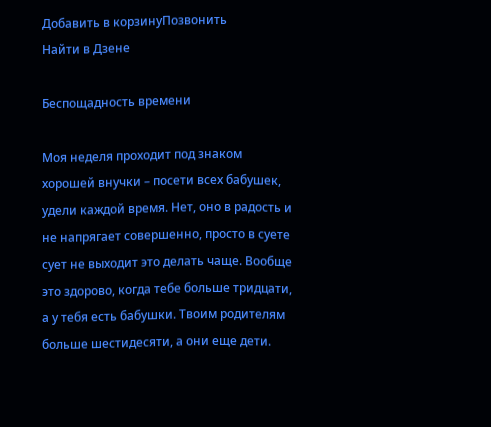Добавить в корзинуПозвонить
Найти в Дзене

Беспощадность времени

Моя неделя проходит под знаком хорошей внучки – посети всех бабушек, удели каждой время. Нет, оно в радость и не напрягает совершенно, просто в суете сует не выходит это делать чаще. Вообще это здорово, когда тебе больше тридцати, а у тебя есть бабушки. Твоим родителям больше шестидесяти, а они еще дети.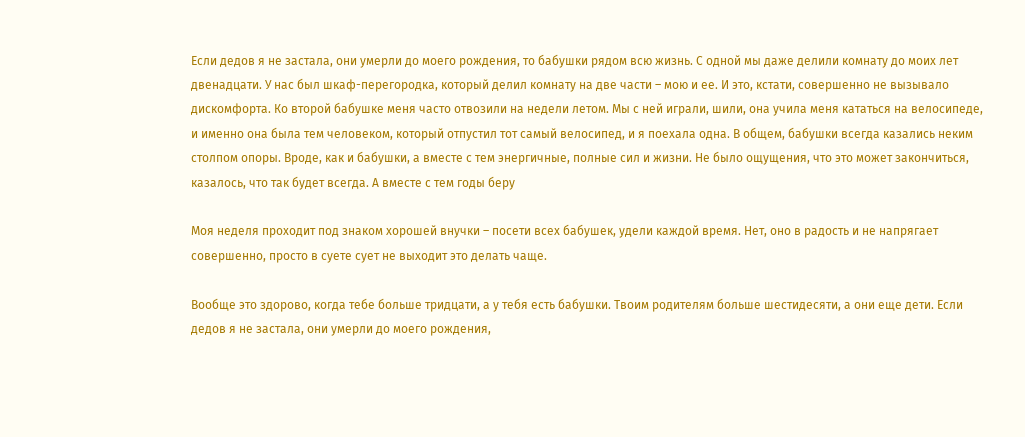Если дедов я не застала, они умерли до моего рождения, то бабушки рядом всю жизнь. С одной мы даже делили комнату до моих лет двенадцати. У нас был шкаф-перегородка, который делил комнату на две части – мою и ее. И это, кстати, совершенно не вызывало дискомфорта. Ко второй бабушке меня часто отвозили на недели летом. Мы с ней играли, шили, она учила меня кататься на велосипеде, и именно она была тем человеком, который отпустил тот самый велосипед, и я поехала одна. В общем, бабушки всегда казались неким столпом опоры. Вроде, как и бабушки, а вместе с тем энергичные, полные сил и жизни. Не было ощущения, что это может закончиться, казалось, что так будет всегда. А вместе с тем годы беру

Моя неделя проходит под знаком хорошей внучки – посети всех бабушек, удели каждой время. Нет, оно в радость и не напрягает совершенно, просто в суете сует не выходит это делать чаще.

Вообще это здорово, когда тебе больше тридцати, а у тебя есть бабушки. Твоим родителям больше шестидесяти, а они еще дети. Если дедов я не застала, они умерли до моего рождения,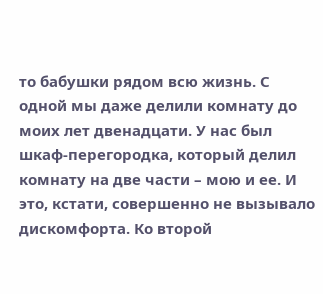то бабушки рядом всю жизнь. С одной мы даже делили комнату до моих лет двенадцати. У нас был шкаф-перегородка, который делил комнату на две части – мою и ее. И это, кстати, совершенно не вызывало дискомфорта. Ко второй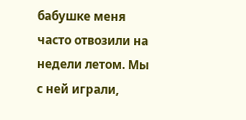бабушке меня часто отвозили на недели летом. Мы с ней играли,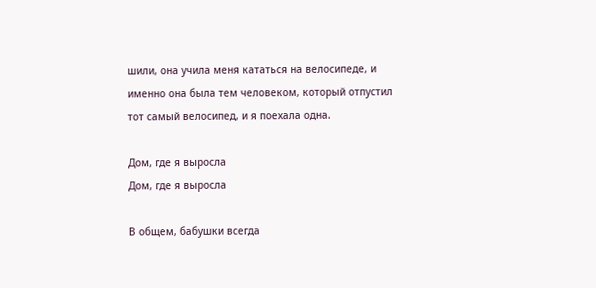шили, она учила меня кататься на велосипеде, и именно она была тем человеком, который отпустил тот самый велосипед, и я поехала одна.

Дом, где я выросла
Дом, где я выросла

В общем, бабушки всегда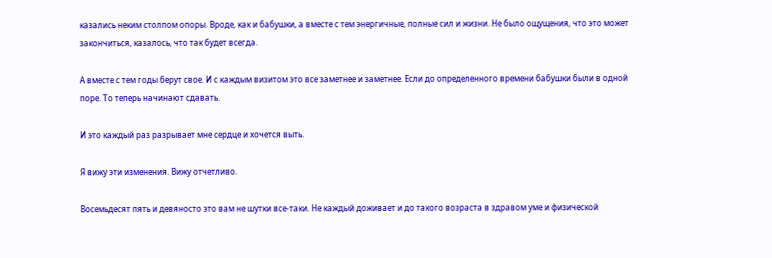казались неким столпом опоры. Вроде, как и бабушки, а вместе с тем энергичные, полные сил и жизни. Не было ощущения, что это может закончиться, казалось, что так будет всегда.

А вместе с тем годы берут свое. И с каждым визитом это все заметнее и заметнее. Если до определенного времени бабушки были в одной поре. То теперь начинают сдавать.

И это каждый раз разрывает мне сердце и хочется выть.

Я вижу эти изменения. Вижу отчетливо.

Восемьдесят пять и девяносто это вам не шутки все-таки. Не каждый доживает и до такого возраста в здравом уме и физической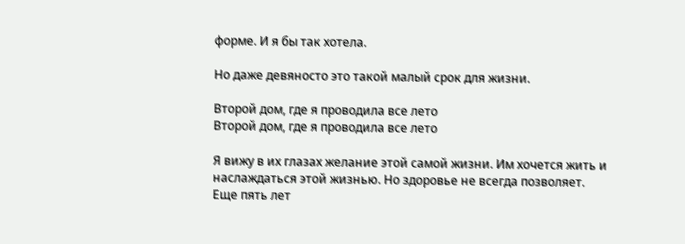форме. И я бы так хотела.

Но даже девяносто это такой малый срок для жизни.

Второй дом, где я проводила все лето
Второй дом, где я проводила все лето

Я вижу в их глазах желание этой самой жизни. Им хочется жить и наслаждаться этой жизнью. Но здоровье не всегда позволяет. Еще пять лет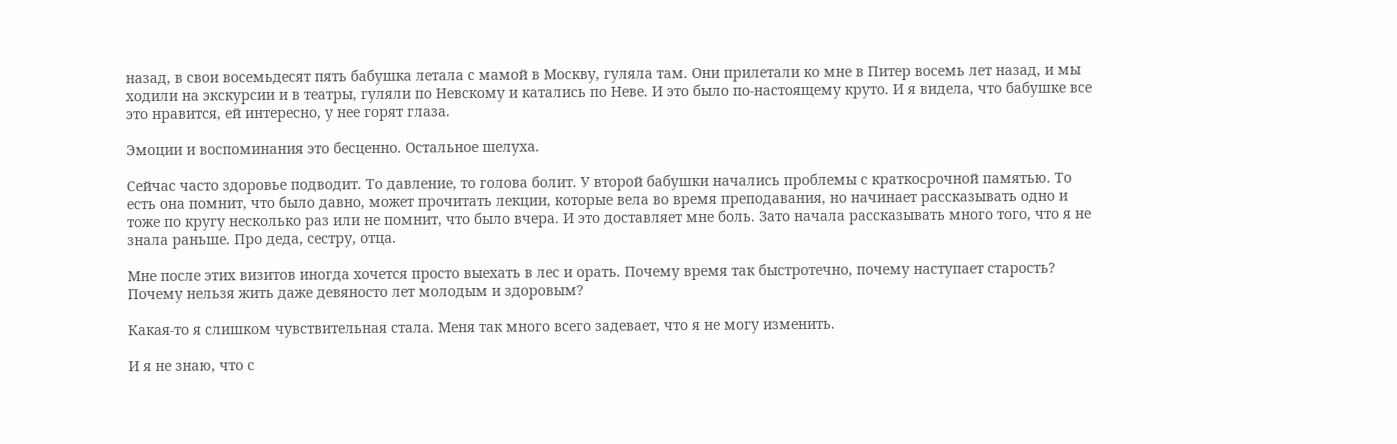назад, в свои восемьдесят пять бабушка летала с мамой в Москву, гуляла там. Они прилетали ко мне в Питер восемь лет назад, и мы ходили на экскурсии и в театры, гуляли по Невскому и катались по Неве. И это было по-настоящему круто. И я видела, что бабушке все это нравится, ей интересно, у нее горят глаза.

Эмоции и воспоминания это бесценно. Остальное шелуха.

Сейчас часто здоровье подводит. То давление, то голова болит. У второй бабушки начались проблемы с краткосрочной памятью. То есть она помнит, что было давно, может прочитать лекции, которые вела во время преподавания, но начинает рассказывать одно и тоже по кругу несколько раз или не помнит, что было вчера. И это доставляет мне боль. Зато начала рассказывать много того, что я не знала раньше. Про деда, сестру, отца.

Мне после этих визитов иногда хочется просто выехать в лес и орать. Почему время так быстротечно, почему наступает старость? Почему нельзя жить даже девяносто лет молодым и здоровым?

Какая-то я слишком чувствительная стала. Меня так много всего задевает, что я не могу изменить.

И я не знаю, что с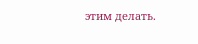этим делать.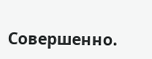Совершенно.